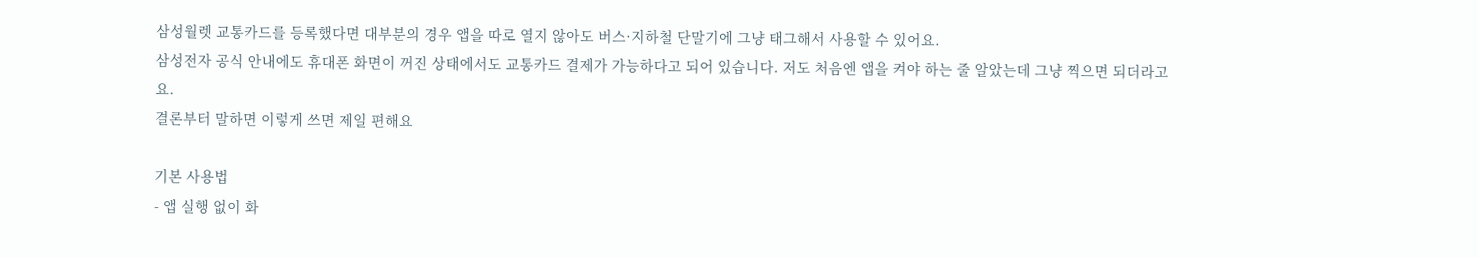삼성월렛 교통카드를 등록했다면 대부분의 경우 앱을 따로 열지 않아도 버스·지하철 단말기에 그냥 태그해서 사용할 수 있어요.
삼성전자 공식 안내에도 휴대폰 화면이 꺼진 상태에서도 교통카드 결제가 가능하다고 되어 있습니다. 저도 처음엔 앱을 켜야 하는 줄 알았는데 그냥 찍으면 되더라고요.
결론부터 말하면 이렇게 쓰면 제일 편해요

기본 사용법
- 앱 실행 없이 화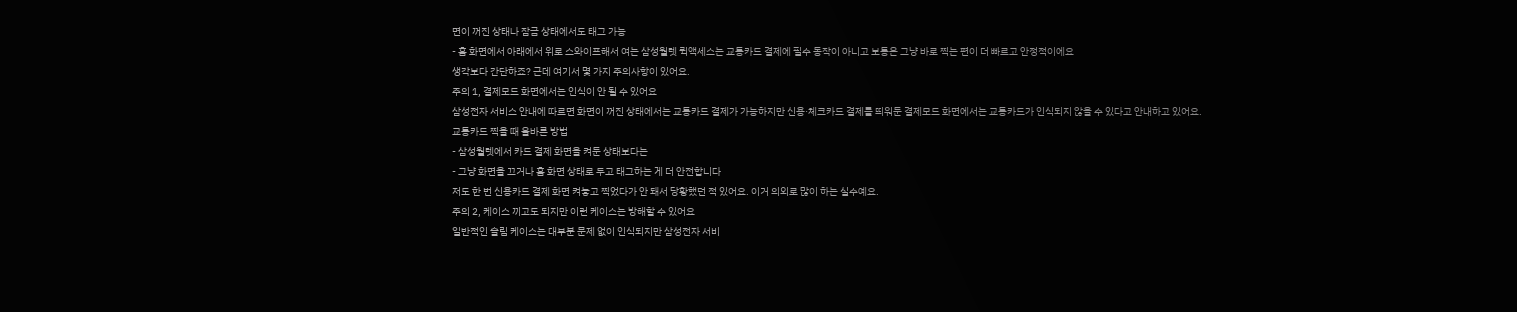면이 꺼진 상태나 잠금 상태에서도 태그 가능
- 홈 화면에서 아래에서 위로 스와이프해서 여는 삼성월렛 퀵액세스는 교통카드 결제에 필수 동작이 아니고 보통은 그냥 바로 찍는 편이 더 빠르고 안정적이에요
생각보다 간단하죠? 근데 여기서 몇 가지 주의사항이 있어요.
주의 1, 결제모드 화면에서는 인식이 안 될 수 있어요
삼성전자 서비스 안내에 따르면 화면이 꺼진 상태에서는 교통카드 결제가 가능하지만 신용·체크카드 결제를 띄워둔 결제모드 화면에서는 교통카드가 인식되지 않을 수 있다고 안내하고 있어요.
교통카드 찍을 때 올바른 방법
- 삼성월렛에서 카드 결제 화면을 켜둔 상태보다는
- 그냥 화면을 끄거나 홈 화면 상태로 두고 태그하는 게 더 안전합니다
저도 한 번 신용카드 결제 화면 켜놓고 찍었다가 안 돼서 당황했던 적 있어요. 이거 의외로 많이 하는 실수예요.
주의 2, 케이스 끼고도 되지만 이런 케이스는 방해할 수 있어요
일반적인 슬림 케이스는 대부분 문제 없이 인식되지만 삼성전자 서비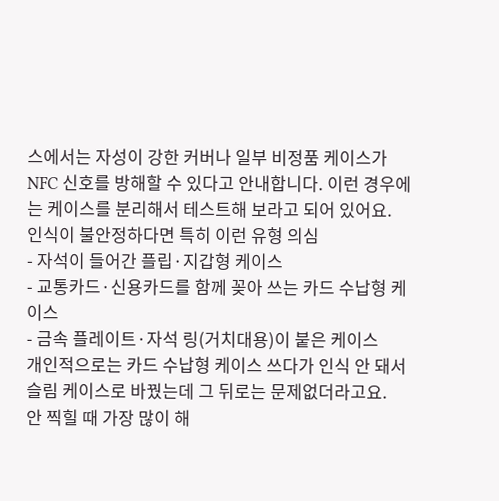스에서는 자성이 강한 커버나 일부 비정품 케이스가 NFC 신호를 방해할 수 있다고 안내합니다. 이런 경우에는 케이스를 분리해서 테스트해 보라고 되어 있어요.
인식이 불안정하다면 특히 이런 유형 의심
- 자석이 들어간 플립·지갑형 케이스
- 교통카드·신용카드를 함께 꽂아 쓰는 카드 수납형 케이스
- 금속 플레이트·자석 링(거치대용)이 붙은 케이스
개인적으로는 카드 수납형 케이스 쓰다가 인식 안 돼서 슬림 케이스로 바꿨는데 그 뒤로는 문제없더라고요.
안 찍힐 때 가장 많이 해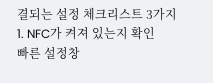결되는 설정 체크리스트 3가지
1. NFC가 켜져 있는지 확인
빠른 설정창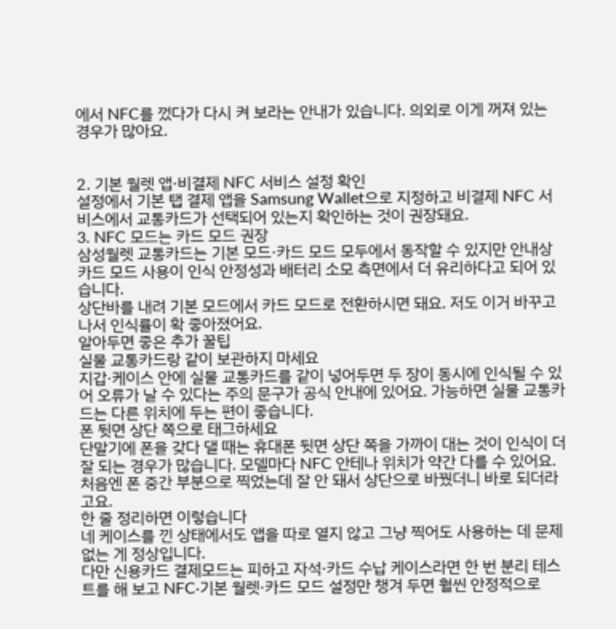에서 NFC를 껐다가 다시 켜 보라는 안내가 있습니다. 의외로 이게 꺼져 있는 경우가 많아요.


2. 기본 월렛 앱·비결제 NFC 서비스 설정 확인
설정에서 기본 탭 결제 앱을 Samsung Wallet으로 지정하고 비결제 NFC 서비스에서 교통카드가 선택되어 있는지 확인하는 것이 권장돼요.
3. NFC 모드는 카드 모드 권장
삼성월렛 교통카드는 기본 모드·카드 모드 모두에서 동작할 수 있지만 안내상 카드 모드 사용이 인식 안정성과 배터리 소모 측면에서 더 유리하다고 되어 있습니다.
상단바를 내려 기본 모드에서 카드 모드로 전환하시면 돼요. 저도 이거 바꾸고 나서 인식률이 확 좋아졌어요.
알아두면 좋은 추가 꿀팁
실물 교통카드랑 같이 보관하지 마세요
지갑·케이스 안에 실물 교통카드를 같이 넣어두면 두 장이 동시에 인식될 수 있어 오류가 날 수 있다는 주의 문구가 공식 안내에 있어요. 가능하면 실물 교통카드는 다른 위치에 두는 편이 좋습니다.
폰 뒷면 상단 쪽으로 태그하세요
단말기에 폰을 갖다 댈 때는 휴대폰 뒷면 상단 쪽을 가까이 대는 것이 인식이 더 잘 되는 경우가 많습니다. 모델마다 NFC 안테나 위치가 약간 다를 수 있어요.
처음엔 폰 중간 부분으로 찍었는데 잘 안 돼서 상단으로 바꿨더니 바로 되더라고요.
한 줄 정리하면 이렇습니다
네 케이스를 낀 상태에서도 앱을 따로 열지 않고 그냥 찍어도 사용하는 데 문제 없는 게 정상입니다.
다만 신용카드 결제모드는 피하고 자석·카드 수납 케이스라면 한 번 분리 테스트를 해 보고 NFC·기본 월렛·카드 모드 설정만 챙겨 두면 훨씬 안정적으로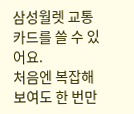삼성월렛 교통카드를 쓸 수 있어요.
처음엔 복잡해 보여도 한 번만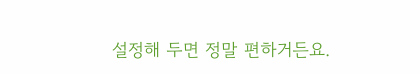설정해 두면 정말 편하거든요.